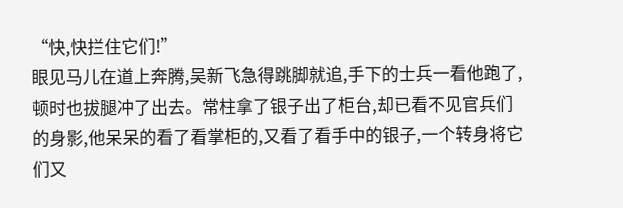“快,快拦住它们!”
眼见马儿在道上奔腾,吴新飞急得跳脚就追,手下的士兵一看他跑了,顿时也拔腿冲了出去。常柱拿了银子出了柜台,却已看不见官兵们的身影,他呆呆的看了看掌柜的,又看了看手中的银子,一个转身将它们又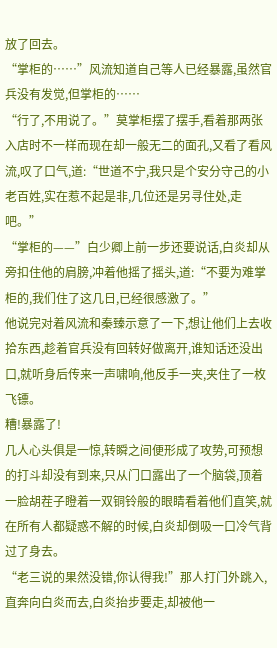放了回去。
“掌柜的……”风流知道自己等人已经暴露,虽然官兵没有发觉,但掌柜的……
“行了,不用说了。”莫掌柜摆了摆手,看着那两张入店时不一样而现在却一般无二的面孔,又看了看风流,叹了口气,道:“世道不宁,我只是个安分守己的小老百姓,实在惹不起是非,几位还是另寻住处,走吧。”
“掌柜的——”白少卿上前一步还要说话,白炎却从旁扣住他的肩膀,冲着他摇了摇头,道:“不要为难掌柜的,我们住了这几日,已经很感激了。”
他说完对着风流和秦臻示意了一下,想让他们上去收拾东西,趁着官兵没有回转好做离开,谁知话还没出口,就听身后传来一声啸响,他反手一夹,夹住了一枚飞镖。
糟!暴露了!
几人心头俱是一惊,转瞬之间便形成了攻势,可预想的打斗却没有到来,只从门口露出了一个脑袋,顶着一脸胡茬子瞪着一双铜铃般的眼睛看着他们直笑,就在所有人都疑惑不解的时候,白炎却倒吸一口冷气背过了身去。
“老三说的果然没错,你认得我!”那人打门外跳入,直奔向白炎而去,白炎抬步要走,却被他一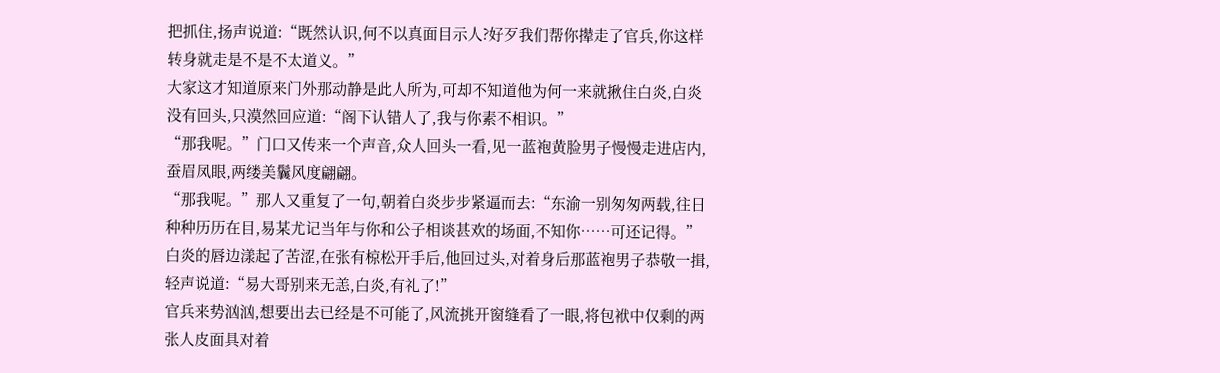把抓住,扬声说道:“既然认识,何不以真面目示人?好歹我们帮你撵走了官兵,你这样转身就走是不是不太道义。”
大家这才知道原来门外那动静是此人所为,可却不知道他为何一来就揪住白炎,白炎没有回头,只漠然回应道:“阁下认错人了,我与你素不相识。”
“那我呢。”门口又传来一个声音,众人回头一看,见一蓝袍黄脸男子慢慢走进店内,蚕眉凤眼,两缕美鬤风度翩翩。
“那我呢。”那人又重复了一句,朝着白炎步步紧逼而去:“东渝一别匆匆两载,往日种种历历在目,易某尤记当年与你和公子相谈甚欢的场面,不知你……可还记得。”
白炎的唇边漾起了苦涩,在张有椋松开手后,他回过头,对着身后那蓝袍男子恭敬一揖,轻声说道:“易大哥别来无恙,白炎,有礼了!”
官兵来势汹汹,想要出去已经是不可能了,风流挑开窗缝看了一眼,将包袱中仅剩的两张人皮面具对着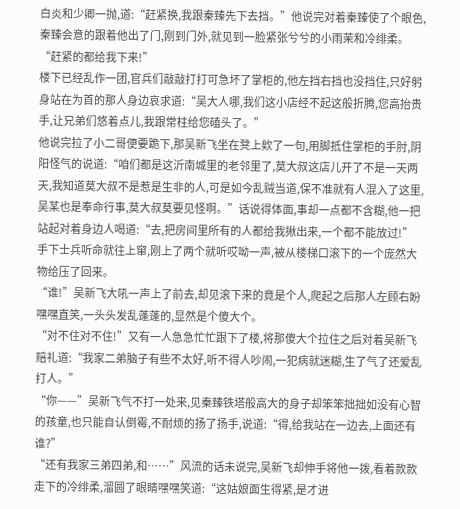白炎和少卿一抛,道:“赶紧换,我跟秦臻先下去挡。”他说完对着秦臻使了个眼色,秦臻会意的跟着他出了门,刚到门外,就见到一脸紧张兮兮的小雨茉和冷绯柔。
“赶紧的都给我下来!”
楼下已经乱作一团,官兵们敲敲打打可急坏了掌柜的,他左挡右挡也没挡住,只好躬身站在为首的那人身边哀求道:“吴大人哪,我们这小店经不起这般折腾,您高抬贵手,让兄弟们悠着点儿,我跟常柱给您磕头了。”
他说完拉了小二哥便要跪下,那吴新飞坐在凳上欸了一句,用脚抵住掌柜的手肘,阴阳怪气的说道:“咱们都是这沂南城里的老邻里了,莫大叔这店儿开了不是一天两天,我知道莫大叔不是惹是生非的人,可是如今乱贼当道,保不准就有人混入了这里,吴某也是奉命行事,莫大叔莫要见怪啊。”话说得体面,事却一点都不含糊,他一把站起对着身边人喝道:“去,把房间里所有的人都给我揪出来,一个都不能放过!”
手下士兵听命就往上窜,刚上了两个就听哎呦一声,被从楼梯口滚下的一个庞然大物给压了回来。
“谁!”吴新飞大吼一声上了前去,却见滚下来的竟是个人,爬起之后那人左顾右盼嘿嘿直笑,一头头发乱蓬蓬的,显然是个傻大个。
“对不住对不住!”又有一人急急忙忙跟下了楼,将那傻大个拉住之后对着吴新飞赔礼道:“我家二弟脑子有些不太好,听不得人吵闹,一犯病就迷糊,生了气了还爱乱打人。”
“你——”吴新飞气不打一处来,见秦臻铁塔般高大的身子却笨笨拙拙如没有心智的孩童,也只能自认倒霉,不耐烦的扬了扬手,说道:“得,给我站在一边去,上面还有谁?”
“还有我家三弟四弟,和……”风流的话未说完,吴新飞却伸手将他一拨,看着款款走下的冷绯柔,溜圆了眼睛嘿嘿笑道:“这姑娘面生得紧,是才进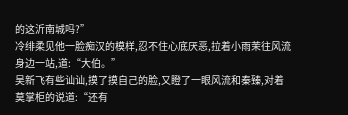的这沂南城吗?”
冷绯柔见他一脸痴汉的模样,忍不住心底厌恶,拉着小雨茉往风流身边一站,道:“大伯。”
吴新飞有些讪讪,摸了摸自己的脸,又瞪了一眼风流和秦臻,对着莫掌柜的说道:“还有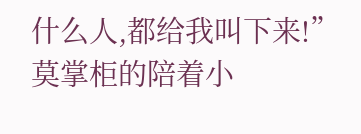什么人,都给我叫下来!”
莫掌柜的陪着小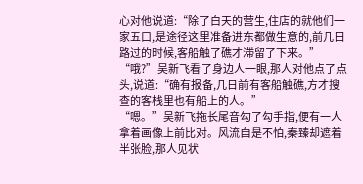心对他说道:“除了白天的营生,住店的就他们一家五口,是途径这里准备进东都做生意的,前几日路过的时候,客船触了礁才滞留了下来。”
“哦?”吴新飞看了身边人一眼,那人对他点了点头,说道:“确有报备,几日前有客船触礁,方才搜查的客栈里也有船上的人。”
“嗯。”吴新飞拖长尾音勾了勾手指,便有一人拿着画像上前比对。风流自是不怕,秦臻却遮着半张脸,那人见状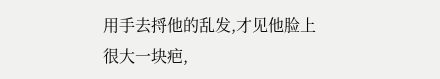用手去捋他的乱发,才见他脸上很大一块疤,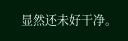显然还未好干净。